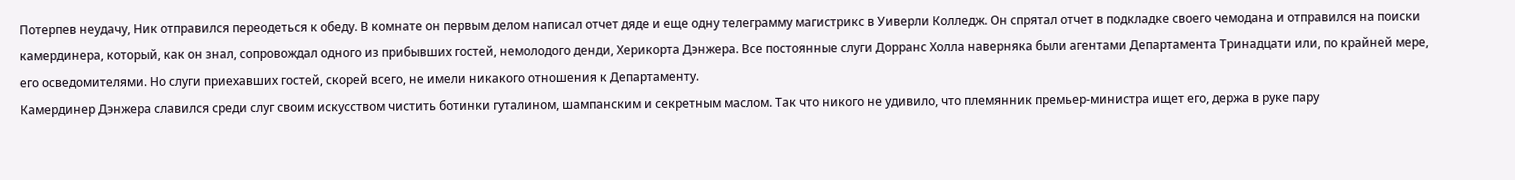Потерпев неудачу, Ник отправился переодеться к обеду. В комнате он первым делом написал отчет дяде и еще одну телеграмму магистрикс в Уиверли Колледж. Он спрятал отчет в подкладке своего чемодана и отправился на поиски камердинера, который, как он знал, сопровождал одного из прибывших гостей, немолодого денди, Херикорта Дэнжера. Все постоянные слуги Дорранс Холла наверняка были агентами Департамента Тринадцати или, по крайней мере, его осведомителями. Но слуги приехавших гостей, скорей всего, не имели никакого отношения к Департаменту.
Камердинер Дэнжера славился среди слуг своим искусством чистить ботинки гуталином, шампанским и секретным маслом. Так что никого не удивило, что племянник премьер-министра ищет его, держа в руке пару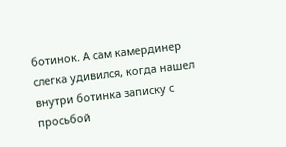ботинок. А сам камердинер слегка удивился, когда нашел внутри ботинка записку с просьбой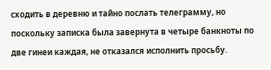сходить в деревню и тайно послать телеграмму, но поскольку записка была завернута в четыре банкноты по две гинеи каждая, не отказался исполнить просьбу.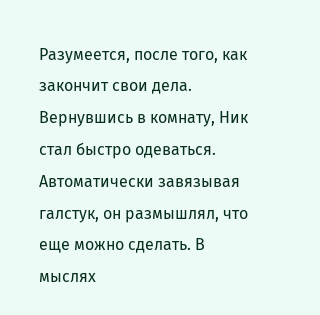Разумеется, после того, как закончит свои дела.
Вернувшись в комнату, Ник стал быстро одеваться. Автоматически завязывая галстук, он размышлял, что еще можно сделать. В мыслях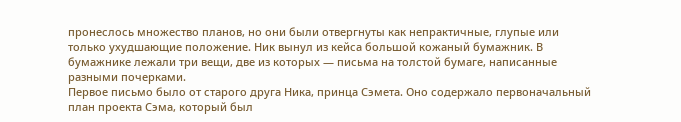пронеслось множество планов, но они были отвергнуты как непрактичные, глупые или только ухудшающие положение. Ник вынул из кейса большой кожаный бумажник. В бумажнике лежали три вещи, две из которых — письма на толстой бумаге, написанные разными почерками.
Первое письмо было от старого друга Ника, принца Сэмета. Оно содержало первоначальный план проекта Сэма, который был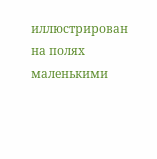иллюстрирован на полях маленькими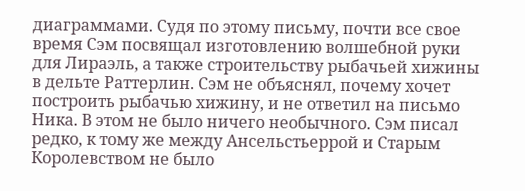диаграммами. Судя по этому письму, почти все свое время Сэм посвящал изготовлению волшебной руки для Лираэль, а также строительству рыбачьей хижины в дельте Раттерлин. Сэм не объяснял, почему хочет построить рыбачью хижину, и не ответил на письмо Ника. В этом не было ничего необычного. Сэм писал редко, к тому же между Ансельстьеррой и Старым Королевством не было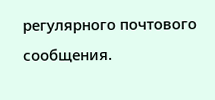регулярного почтового сообщения.